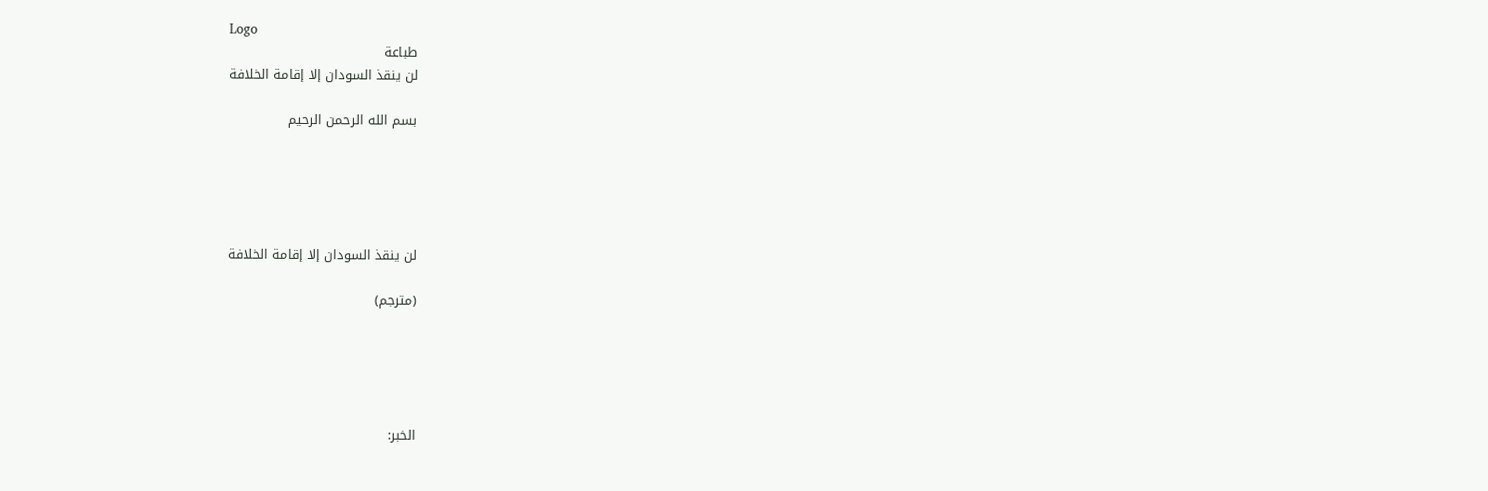Logo
طباعة
لن ينقذ السودان إلا إقامة الخلافة

بسم الله الرحمن الرحيم





لن ينقذ السودان إلا إقامة الخلافة

(مترجم)





الخبر: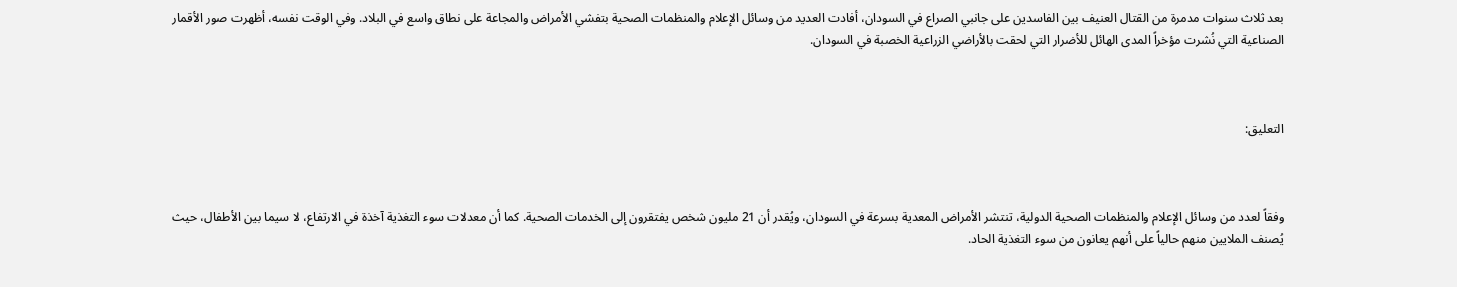بعد ثلاث سنوات مدمرة من القتال العنيف بين الفاسدين على جانبي الصراع في السودان، أفادت العديد من وسائل الإعلام والمنظمات الصحية بتفشي الأمراض والمجاعة على نطاق واسع في البلاد. وفي الوقت نفسه، أظهرت صور الأقمار الصناعية التي نُشرت مؤخراً المدى الهائل للأضرار التي لحقت بالأراضي الزراعية الخصبة في السودان.



التعليق:



وفقاً لعدد من وسائل الإعلام والمنظمات الصحية الدولية، تنتشر الأمراض المعدية بسرعة في السودان، ويُقدر أن 21 مليون شخص يفتقرون إلى الخدمات الصحية. كما أن معدلات سوء التغذية آخذة في الارتفاع، لا سيما بين الأطفال، حيث يُصنف الملايين منهم حالياً على أنهم يعانون من سوء التغذية الحاد.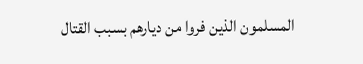المسلمون الذين فروا من ديارهم بسبب القتال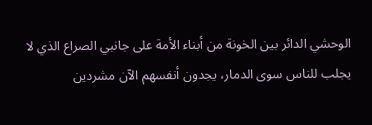الوحشي الدائر بين الخونة من أبناء الأمة على جانبي الصراع الذي لا يجلب للناس سوى الدمار، يجدون أنفسهم الآن مشردين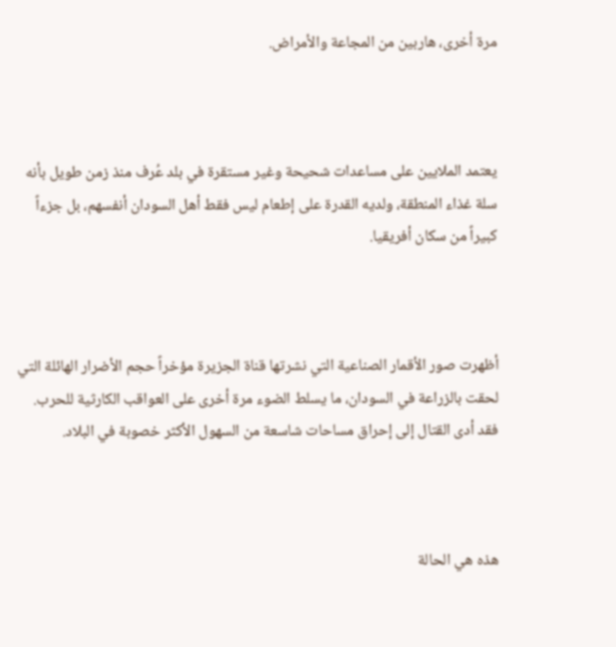مرة أخرى، هاربين من المجاعة والأمراض.



يعتمد الملايين على مساعدات شحيحة وغير مستقرة في بلد عُرف منذ زمن طويل بأنه سلة غذاء المنطقة، ولديه القدرة على إطعام ليس فقط أهل السودان أنفسهم، بل جزءاً كبيراً من سكان أفريقيا.



أظهرت صور الأقمار الصناعية التي نشرتها قناة الجزيرة مؤخراً حجم الأضرار الهائلة التي لحقت بالزراعة في السودان، ما يسلط الضوء مرة أخرى على العواقب الكارثية للحرب. فقد أدى القتال إلى إحراق مساحات شاسعة من السهول الأكثر خصوبة في البلاد.



هذه هي الحالة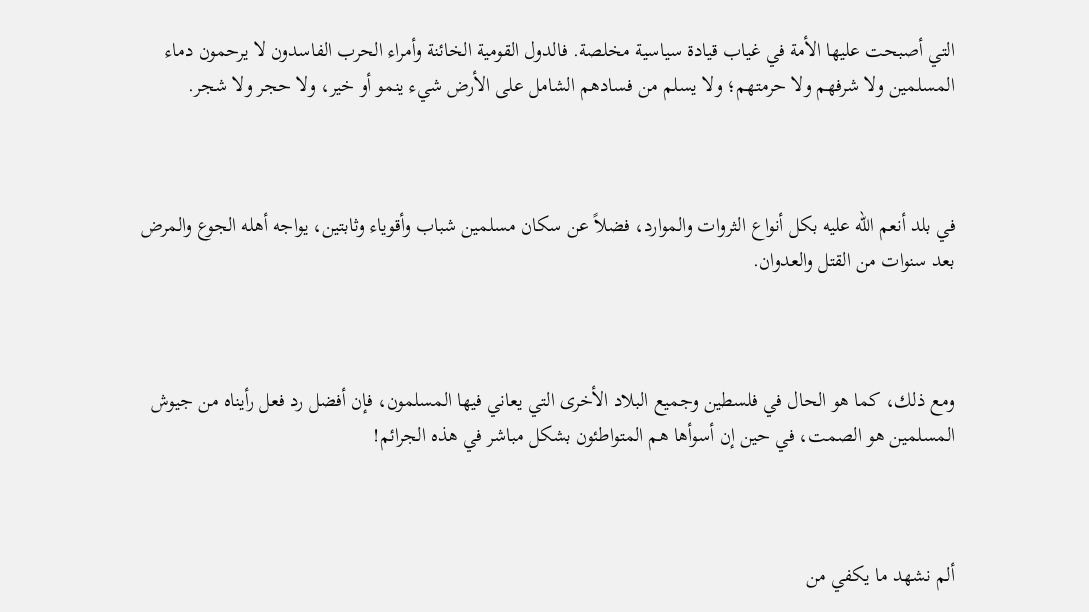التي أصبحت عليها الأمة في غياب قيادة سياسية مخلصة. فالدول القومية الخائنة وأمراء الحرب الفاسدون لا يرحمون دماء المسلمين ولا شرفهم ولا حرمتهم؛ ولا يسلم من فسادهم الشامل على الأرض شيء ينمو أو خير، ولا حجر ولا شجر.



في بلد أنعم الله عليه بكل أنواع الثروات والموارد، فضلاً عن سكان مسلمين شباب وأقوياء وثابتين، يواجه أهله الجوع والمرض بعد سنوات من القتل والعدوان.



ومع ذلك، كما هو الحال في فلسطين وجميع البلاد الأخرى التي يعاني فيها المسلمون، فإن أفضل رد فعل رأيناه من جيوش المسلمين هو الصمت، في حين إن أسوأها هم المتواطئون بشكل مباشر في هذه الجرائم!



ألم نشهد ما يكفي من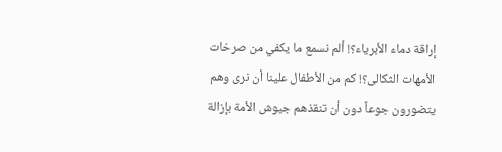إراقة دماء الأبرياء؟! ألم نسمع ما يكفي من صرخات الأمهات الثكالى؟! كم من الأطفال علينا أن نرى وهم يتضورون جوعاً دون أن تنقذهم جيوش الأمة بإزالة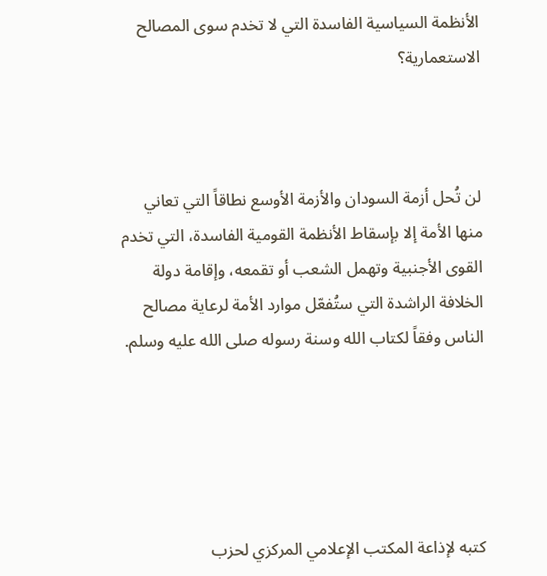الأنظمة السياسية الفاسدة التي لا تخدم سوى المصالح الاستعمارية؟



لن تُحل أزمة السودان والأزمة الأوسع نطاقاً التي تعاني منها الأمة إلا بإسقاط الأنظمة القومية الفاسدة، التي تخدم القوى الأجنبية وتهمل الشعب أو تقمعه، وإقامة دولة الخلافة الراشدة التي ستُفعّل موارد الأمة لرعاية مصالح الناس وفقاً لكتاب الله وسنة رسوله صلى الله عليه وسلم.





كتبه لإذاعة المكتب الإعلامي المركزي لحزب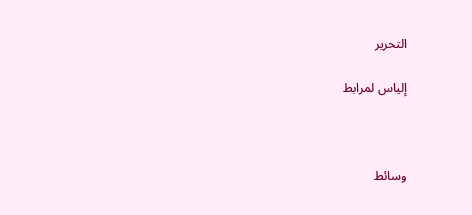التحرير

إلياس لمرابط



وسائط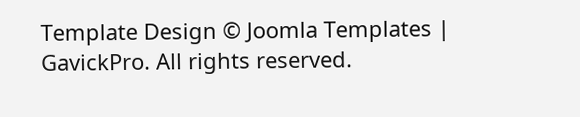Template Design © Joomla Templates | GavickPro. All rights reserved.